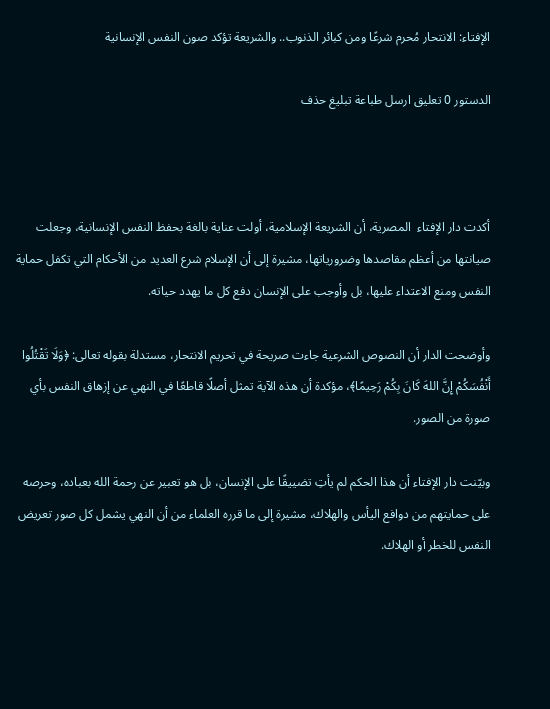الإفتاء: الانتحار مُحرم شرعًا ومن كبائر الذنوب.. والشريعة تؤكد صون النفس الإنسانية

الدستور 0 تعليق ارسل طباعة تبليغ حذف



أكدت دار الإفتاء  المصرية، أن الشريعة الإسلامية، أولت عناية بالغة بحفظ النفس الإنسانية، وجعلت صيانتها من أعظم مقاصدها وضرورياتها، مشيرة إلى أن الإسلام شرع العديد من الأحكام التي تكفل حماية النفس ومنع الاعتداء عليها، بل وأوجب على الإنسان دفع كل ما يهدد حياته.

وأوضحت الدار أن النصوص الشرعية جاءت صريحة في تحريم الانتحار، مستدلة بقوله تعالى: ﴿وَلَا تَقْتُلُوا أَنْفُسَكُمْ إِنَّ اللهَ كَانَ بِكُمْ رَحِيمًا﴾، مؤكدة أن هذه الآية تمثل أصلًا قاطعًا في النهي عن إزهاق النفس بأي صورة من الصور.

وبيّنت دار الإفتاء أن هذا الحكم لم يأتِ تضييقًا على الإنسان، بل هو تعبير عن رحمة الله بعباده، وحرصه على حمايتهم من دوافع اليأس والهلاك، مشيرة إلى ما قرره العلماء من أن النهي يشمل كل صور تعريض النفس للخطر أو الهلاك.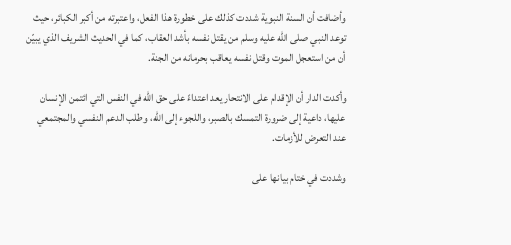وأضافت أن السنة النبوية شددت كذلك على خطورة هذا الفعل، واعتبرته من أكبر الكبائر، حيث توعد النبي صلى الله عليه وسلم من يقتل نفسه بأشد العقاب، كما في الحديث الشريف الذي يبيّن أن من استعجل الموت وقتل نفسه يعاقب بحرمانه من الجنة.

وأكدت الدار أن الإقدام على الانتحار يعد اعتداءً على حق الله في النفس التي ائتمن الإنسان عليها، داعية إلى ضرورة التمسك بالصبر، واللجوء إلى الله، وطلب الدعم النفسي والمجتمعي عند التعرض للأزمات.

وشددت في ختام بيانها على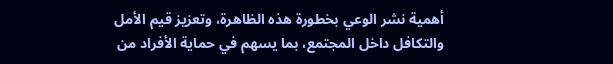أهمية نشر الوعي بخطورة هذه الظاهرة، وتعزيز قيم الأمل والتكافل داخل المجتمع، بما يسهم في حماية الأفراد من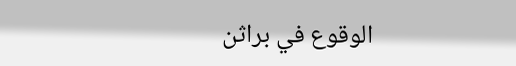الوقوع في براثن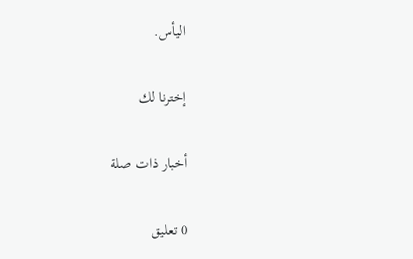اليأس.

إخترنا لك

أخبار ذات صلة

0 تعليق